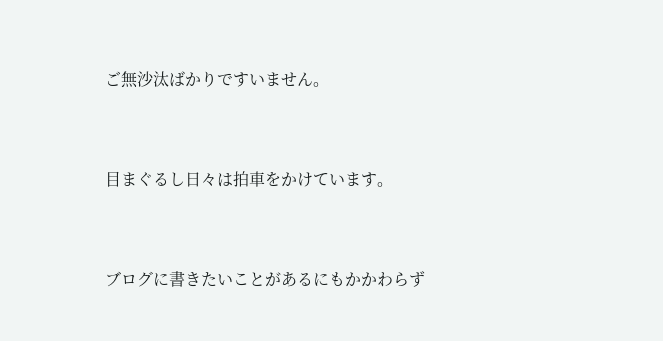ご無沙汰ばかりですいません。


目まぐるし日々は拍車をかけています。


ブログに書きたいことがあるにもかかわらず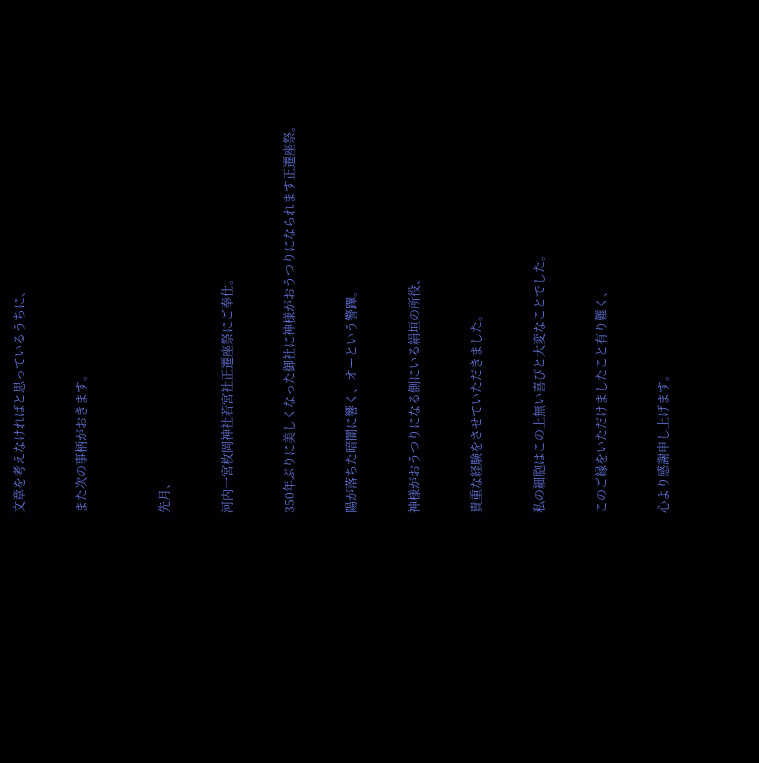文章を考えなければと思っているうちに、


また次の事柄がおきます。



先月、


河内一宮枚岡神社若宮社正遷座祭にご奉仕。


350年ぶりに美しくなった御社に神様がおうつりになられます正遷座祭。


陽が落ちた暗闇に響く、オーという警蹕。


神様がおうつりになる側にいる絹垣の所役、


貴重な経験をさせていただきました。


私の細胞はこの上無い喜びと大変なことでした。


このご縁をいただけましたこと有り難く、


心より感謝申し上げます。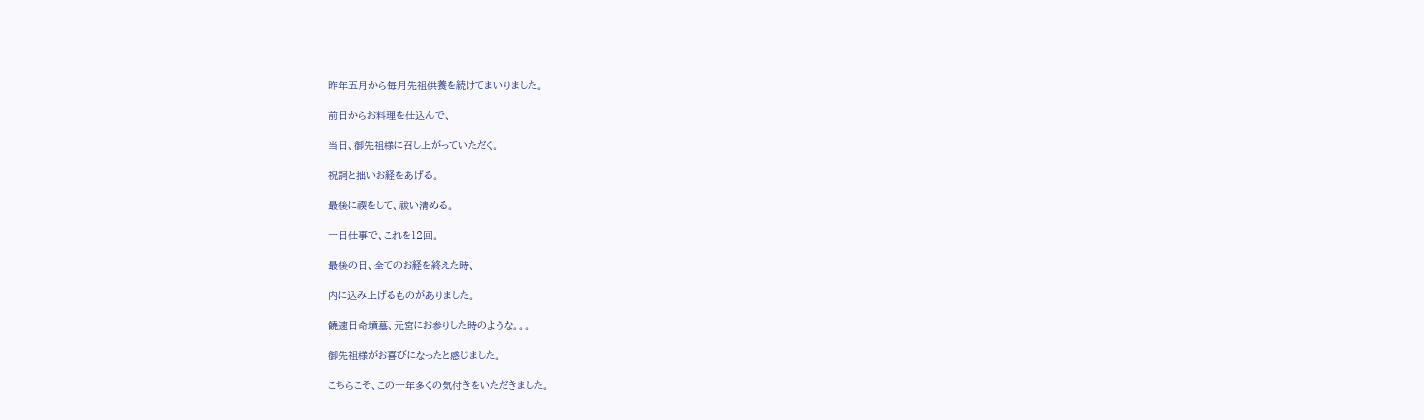昨年五月から毎月先祖供養を続けてまいりました。

前日からお料理を仕込んで、

当日、御先祖様に召し上がっていただく。

祝詞と拙いお経をあげる。

最後に禊をして、祓い清める。

一日仕事で、これを12回。

最後の日、全てのお経を終えた時、

内に込み上げるものがありました。

饒速日命墳墓、元宮にお参りした時のような。。。

御先祖様がお喜びになったと感じました。

こちらこそ、この一年多くの気付きをいただきました。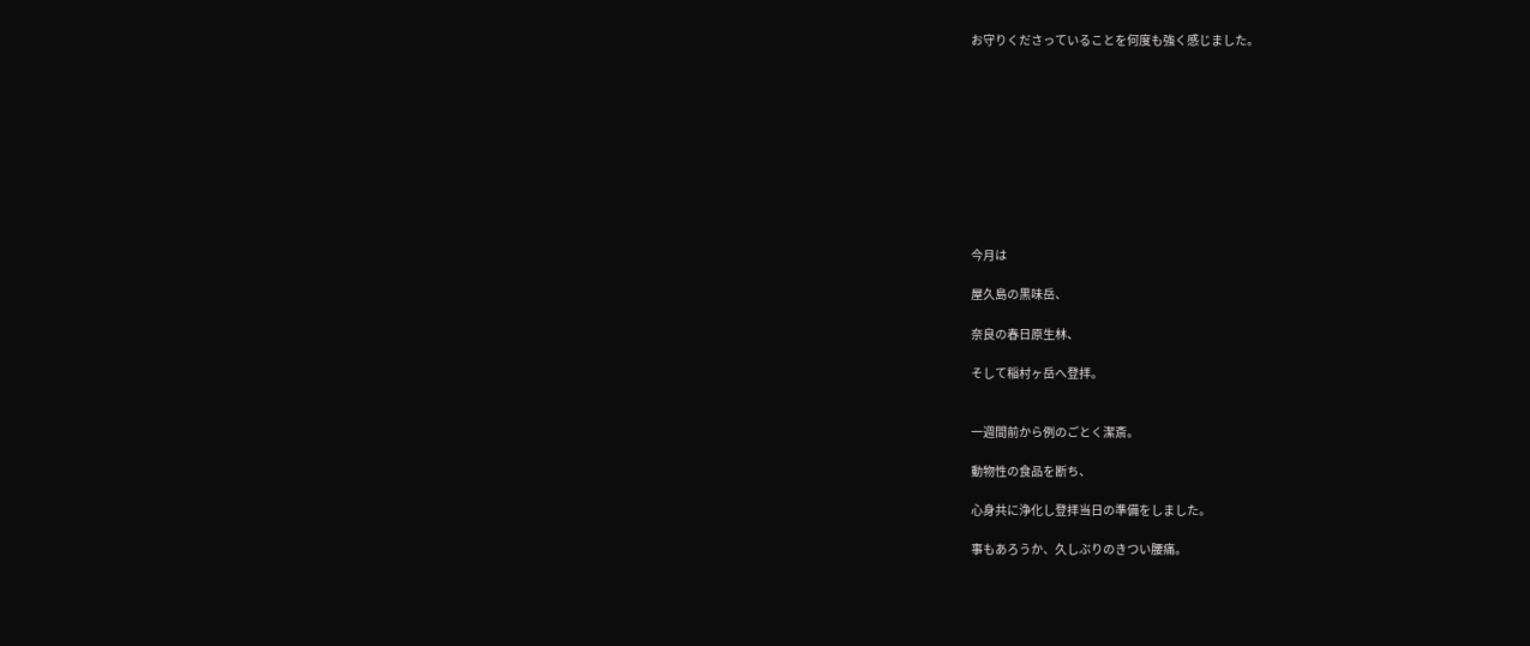お守りくださっていることを何度も強く感じました。










今月は

屋久島の黒味岳、

奈良の春日原生林、

そして稲村ヶ岳へ登拝。


一週間前から例のごとく潔斎。

動物性の食品を断ち、

心身共に浄化し登拝当日の準備をしました。

事もあろうか、久しぶりのきつい腰痛。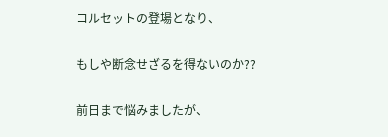コルセットの登場となり、

もしや断念せざるを得ないのか??

前日まで悩みましたが、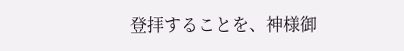登拝することを、神様御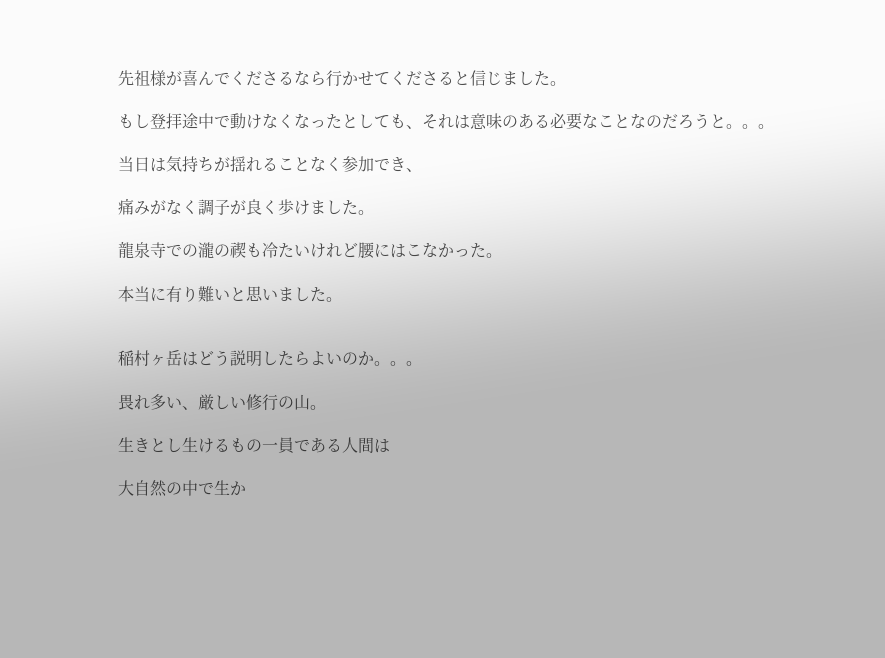先祖様が喜んでくださるなら行かせてくださると信じました。

もし登拝途中で動けなくなったとしても、それは意味のある必要なことなのだろうと。。。

当日は気持ちが揺れることなく参加でき、

痛みがなく調子が良く歩けました。

龍泉寺での瀧の禊も冷たいけれど腰にはこなかった。

本当に有り難いと思いました。


稲村ヶ岳はどう説明したらよいのか。。。

畏れ多い、厳しい修行の山。

生きとし生けるもの一員である人間は

大自然の中で生か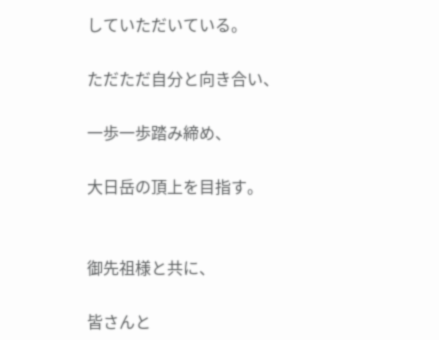していただいている。

ただただ自分と向き合い、

一歩一歩踏み締め、

大日岳の頂上を目指す。


御先祖様と共に、

皆さんと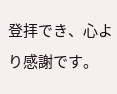登拝でき、心より感謝です。